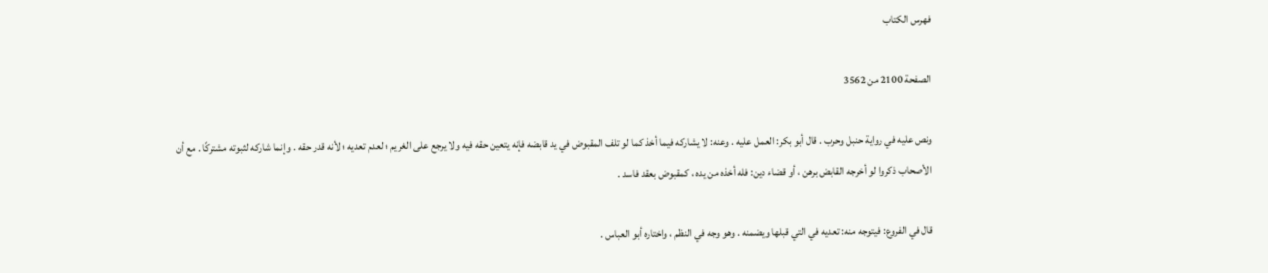فهرس الكتاب

الصفحة 2100 من 3562

ونص عليه في رواية حنبل وحرب . قال أبو بكر: العمل عليه . وعنه: لا يشاركه فيما أخذ كما لو تلف المقبوض في يد قابضه فإنه يتعين حقه فيه ولا يرجع على الغريم ؛ لعدم تعديه ؛ لأنه قدر حقه . وإنما شاركه لثبوته مشتركًا . مع أن الأصحاب ذكروا لو أخرجه القابض برهن ، أو قضاء دين: فله أخذه من يده ، كمقبوض بعقد فاسد .

قال في الفروع: فيتوجه منه: تعديه في التي قبلها ويضمنه . وهو وجه في النظم ، واختاره أبو العباس .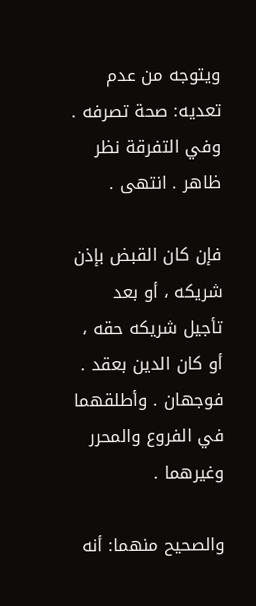ويتوجه من عدم تعديه: صحة تصرفه . وفي التفرقة نظر ظاهر . انتهى .

فإن كان القبض بإذن شريكه ، أو بعد تأجيل شريكه حقه ، أو كان الدين بعقد . فوجهان . وأطلقهما في الفروع والمحرر وغيرهما .

والصحيح منهما: أنه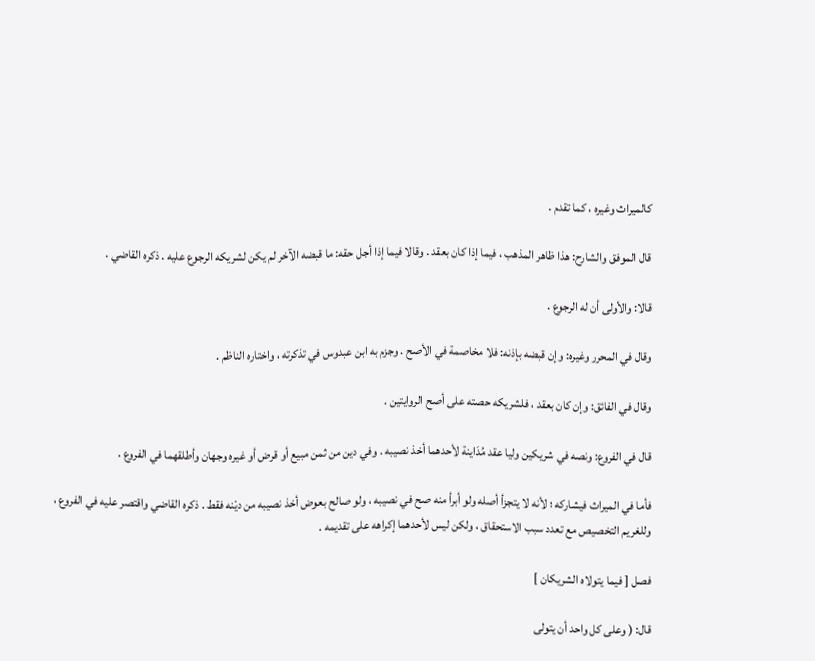كالميراث وغيره ، كما تقدم .

قال الموفق والشارح: هذا ظاهر المذهب ، فيما إذا كان بعقد . وقالا فيما إذا أجل حقه: ما قبضه الآخر لم يكن لشريكه الرجوع عليه . ذكره القاضي .

قالا: والأولى أن له الرجوع .

وقال في المحرر وغيره: وإن قبضه بإذنه: فلا مخاصمة في الأصح . وجزم به ابن عبدوس في تذكرته ، واختاره الناظم .

وقال في الفائق: وإن كان بعقد ، فلشريكه حصته على أصح الروايتين .

قال في الفروع: ونصه في شريكين وليا عقد مُدَاينة لأحدهما أخذ نصيبه . وفي دين من ثمن مبيع أو قرض أو غيره وجهان وأطلقهما في الفروع .

فأما في الميراث فيشاركه ؛ لأنه لا يتجزأ أصله ولو أبرأ منه صح في نصيبه ، ولو صالح بعوض أخذ نصيبه من ديْنه فقط . ذكره القاضي واقتصر عليه في الفروع ، وللغريم التخصيص مع تعدد سبب الاستحقاق ، ولكن ليس لأحدهما إكراهه على تقديمه .

فصل [ فيما يتولاه الشريكان ]

قال: ( وعلى كل واحد أن يتولى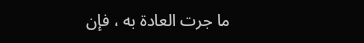ما جرت العادة به ، فإن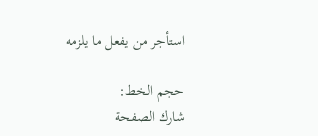استأجر من يفعل ما يلزمه

حجم الخط:
شارك الصفحة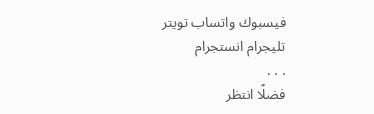فيسبوك واتساب تويتر تليجرام انستجرام
. . .
فضلًا انتظر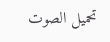تحميل الصوت